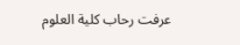عرفت رحاب كلية العلوم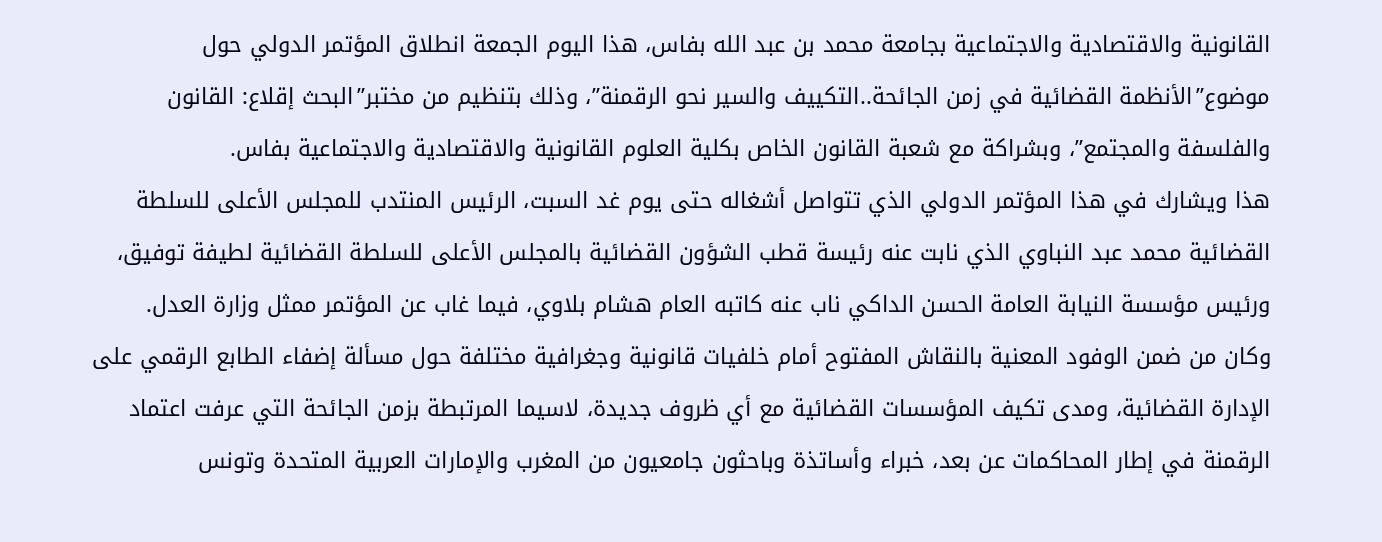القانونية والاقتصادية والاجتماعية بجامعة محمد بن عبد الله بفاس، هذا اليوم الجمعة انطلاق المؤتمر الدولي حول موضوع”الأنظمة القضائية في زمن الجائحة..التكييف والسير نحو الرقمنة”، وذلك بتنظيم من مختبر”البحث إقلاع: القانون والفلسفة والمجتمع”، وبشراكة مع شعبة القانون الخاص بكلية العلوم القانونية والاقتصادية والاجتماعية بفاس.
هذا ويشارك في هذا المؤتمر الدولي الذي تتواصل أشغاله حتى يوم غد السبت، الرئيس المنتدب للمجلس الأعلى للسلطة القضائية محمد عبد النباوي الذي نابت عنه رئيسة قطب الشؤون القضائية بالمجلس الأعلى للسلطة القضائية لطيفة توفيق، ورئيس مؤسسة النيابة العامة الحسن الداكي ناب عنه كاتبه العام هشام بلاوي، فيما غاب عن المؤتمر ممثل وزارة العدل.
وكان من ضمن الوفود المعنية بالنقاش المفتوح أمام خلفيات قانونية وجغرافية مختلفة حول مسألة إضفاء الطابع الرقمي على الإدارة القضائية، ومدى تكيف المؤسسات القضائية مع أي ظروف جديدة، لاسيما المرتبطة بزمن الجائحة التي عرفت اعتماد الرقمنة في إطار المحاكمات عن بعد، خبراء وأساتذة وباحثون جامعيون من المغرب والإمارات العربية المتحدة وتونس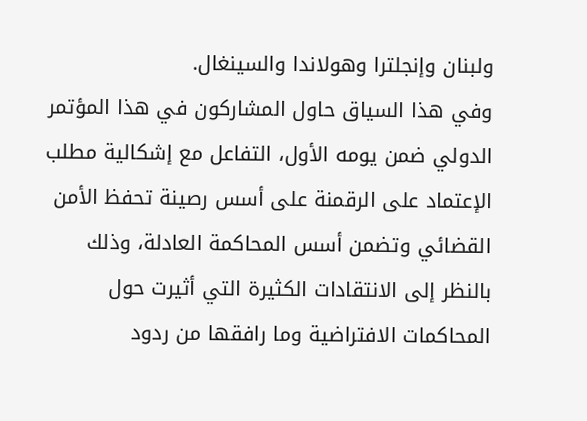ولبنان وإنجلترا وهولاندا والسينغال.
وفي هذا السياق حاول المشاركون في هذا المؤتمر الدولي ضمن يومه الأول، التفاعل مع إشكالية مطلب الإعتماد على الرقمنة على أسس رصينة تحفظ الأمن القضائي وتضمن أسس المحاكمة العادلة، وذلك بالنظر إلى الانتقادات الكثيرة التي أثيرت حول المحاكمات الافتراضية وما رافقها من ردود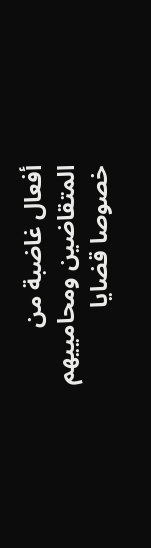أفعال غاضبة من المتقاضين ومحامييهم خصوصا قضايا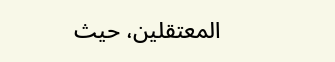المعتقلين، حيث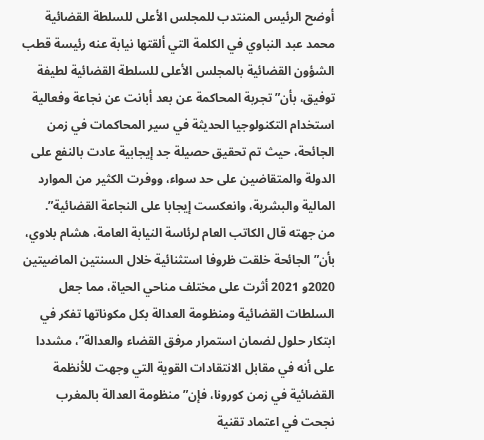أوضح الرئيس المنتدب للمجلس الأعلى للسلطة القضائية محمد عبد النباوي في الكلمة التي ألقتها نيابة عنه رئيسة قطب الشؤون القضائية بالمجلس الأعلى للسلطة القضائية لطيفة توفيق، بأن”تجربة المحاكمة عن بعد أبانت عن نجاعة وفعالية استخدام التكنولوجيا الحديثة في سير المحاكمات في زمن الجائحة، حيث تم تحقيق حصيلة جد إيجابية عادت بالنفع على الدولة والمتقاضين على حد سواء، ووفرت الكثير من الموارد المالية والبشرية، وانعكست إيجابا على النجاعة القضائية”.
من جهته قال الكاتب العام لرئاسة النيابة العامة، هشام بلاوي، بأن” الجائحة خلقت ظروفا استثنائية خلال السنتين الماضيتين 2020و 2021 أثرت على مختلف مناحي الحياة، مما جعل السلطات القضائية ومنظومة العدالة بكل مكوناتها تفكر في ابتكار حلول لضمان استمرار مرفق القضاء والعدالة”، مشددا على أنه في مقابل الانتقادات القوية التي وجهت للأنظمة القضائية في زمن كورونا، فإن” منظومة العدالة بالمغرب نجحت في اعتماد تقنية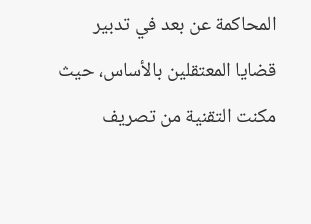المحاكمة عن بعد في تدبير قضايا المعتقلين بالأساس، حيث مكنت التقنية من تصريف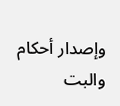وإصدار أحكام والبت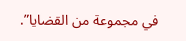في مجموعة من القضايا”.